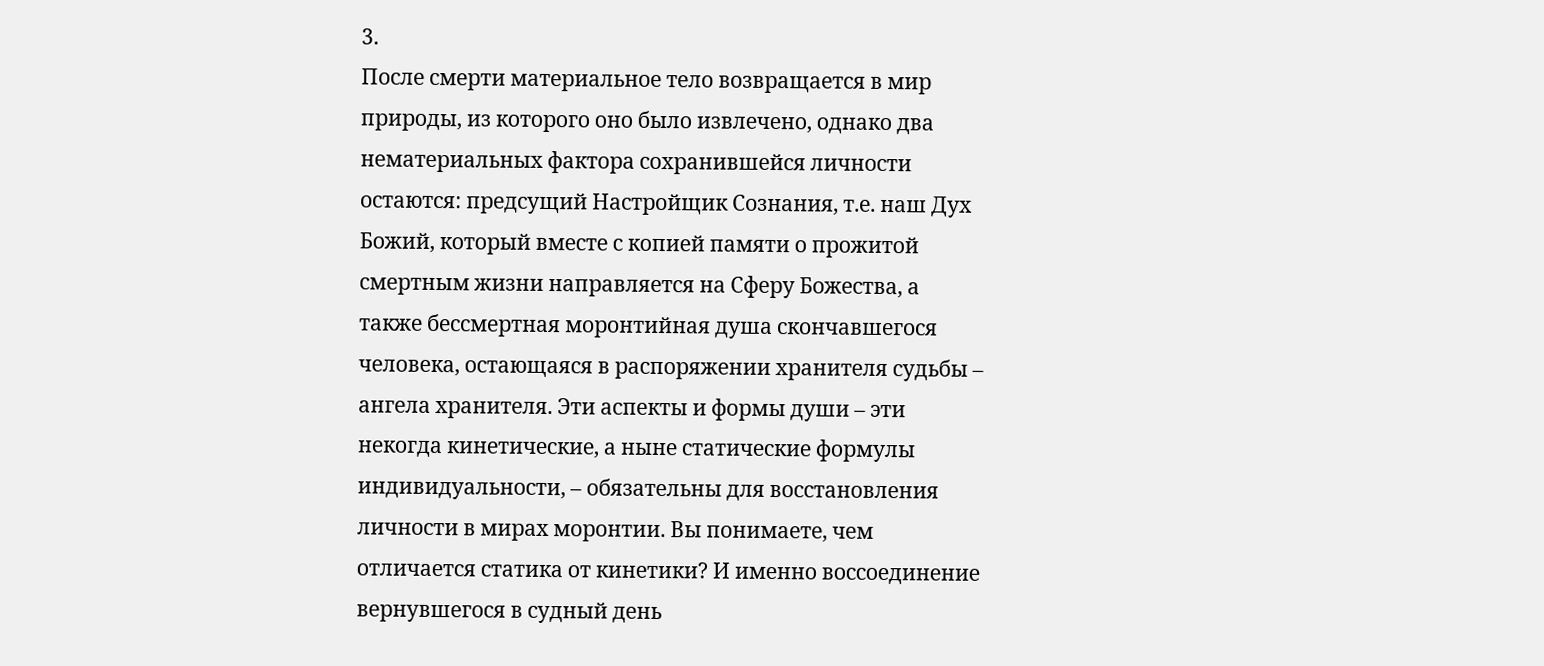3.
После смерти материальное тело возвращается в мир природы, из которого оно было извлечено, однако два нематериальных фактора сохранившейся личности остаются: предсущий Настройщик Сознания, т.е. наш Дух Божий, который вместе с копией памяти о прожитой смертным жизни направляется на Сферу Божества, а также бессмертная моронтийная душа скончавшегося человека, остающаяся в распоряжении хранителя судьбы – ангела хранителя. Эти аспекты и формы души – эти некогда кинетические, а ныне статические формулы индивидуальности, – обязательны для восстановления личности в мирах моронтии. Вы понимаете, чем отличается статика от кинетики? И именно воссоединение вернувшегося в судный день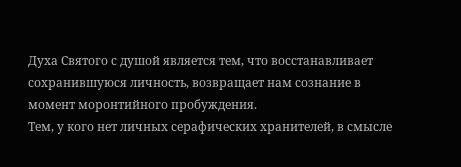Духа Святого с душой является тем, что восстанавливает сохранившуюся личность, возвращает нам сознание в момент моронтийного пробуждения.
Тем, у кого нет личных серафических хранителей, в смысле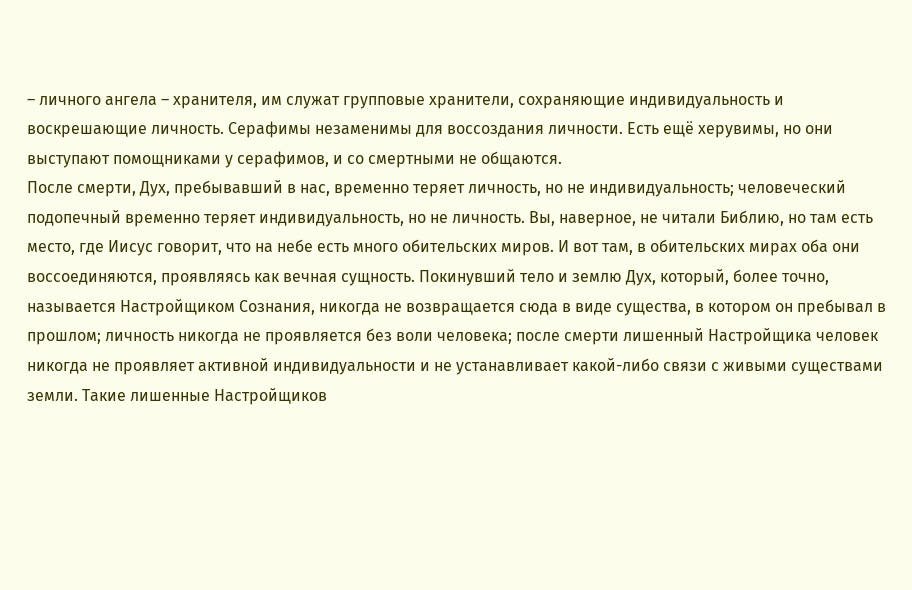– личного ангела – хранителя, им служат групповые хранители, сохраняющие индивидуальность и воскрешающие личность. Серафимы незаменимы для воссоздания личности. Есть ещё херувимы, но они выступают помощниками у серафимов, и со смертными не общаются.
После смерти, Дух, пребывавший в нас, временно теряет личность, но не индивидуальность; человеческий подопечный временно теряет индивидуальность, но не личность. Вы, наверное, не читали Библию, но там есть место, где Иисус говорит, что на небе есть много обительских миров. И вот там, в обительских мирах оба они воссоединяются, проявляясь как вечная сущность. Покинувший тело и землю Дух, который, более точно, называется Настройщиком Сознания, никогда не возвращается сюда в виде существа, в котором он пребывал в прошлом; личность никогда не проявляется без воли человека; после смерти лишенный Настройщика человек никогда не проявляет активной индивидуальности и не устанавливает какой-либо связи с живыми существами земли. Такие лишенные Настройщиков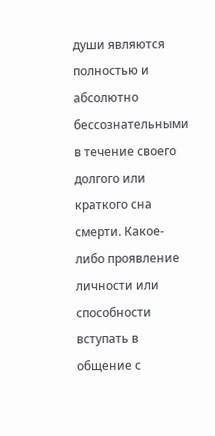души являются полностью и абсолютно бессознательными в течение своего долгого или краткого сна смерти. Какое-либо проявление личности или способности вступать в общение с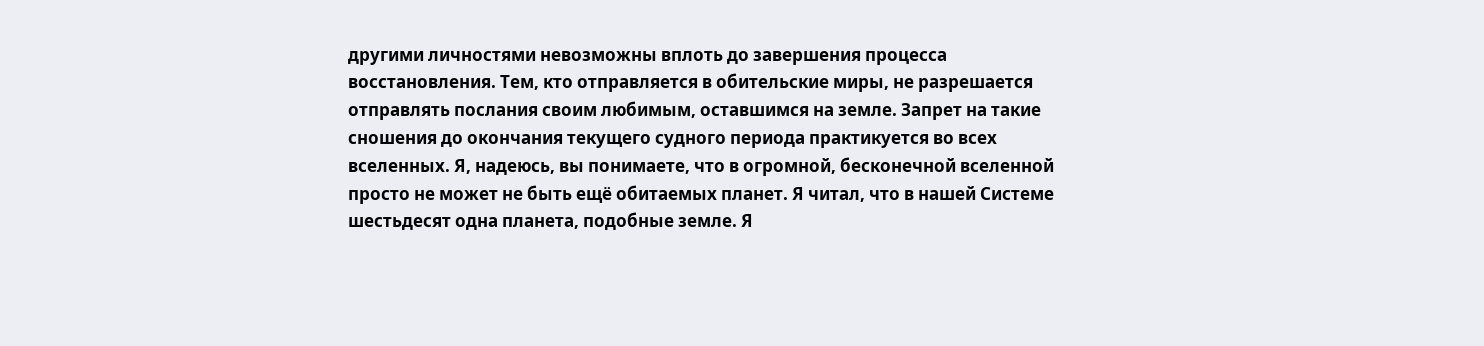другими личностями невозможны вплоть до завершения процесса восстановления. Тем, кто отправляется в обительские миры, не разрешается отправлять послания своим любимым, оставшимся на земле. Запрет на такие сношения до окончания текущего судного периода практикуется во всех вселенных. Я, надеюсь, вы понимаете, что в огромной, бесконечной вселенной просто не может не быть ещё обитаемых планет. Я читал, что в нашей Системе шестьдесят одна планета, подобные земле. Я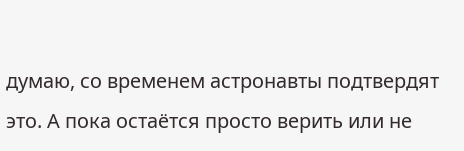думаю, со временем астронавты подтвердят это. А пока остаётся просто верить или не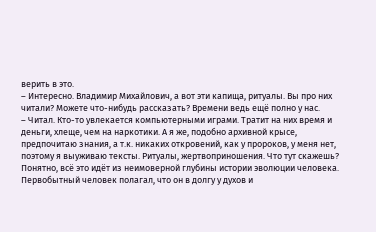верить в это.
– Интересно. Владимир Михайлович, а вот эти капища, ритуалы. Вы про них читали? Можете что-нибудь рассказать? Времени ведь ещё полно у нас.
– Читал. Кто-то увлекается компьютерными играми. Тратит на них время и деньги, хлеще, чем на наркотики. А я же, подобно архивной крысе, предпочитаю знания, а т.к. никаких откровений, как у пророков, у меня нет, поэтому я выуживаю тексты. Ритуалы, жертвоприношения. Что тут скажешь? Понятно, всё это идёт из неимоверной глубины истории эволюции человека.
Первобытный человек полагал, что он в долгу у духов и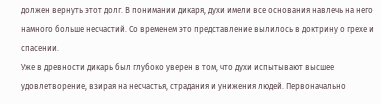должен вернуть этот долг. В понимании дикаря, духи имели все основания навлечь на него намного больше несчастий. Со временем это представление вылилось в доктрину о грехе и спасении.
Уже в древности дикарь был глубоко уверен в том, что духи испытывают высшее удовлетворение, взирая на несчастья, страдания и унижения людей. Первоначально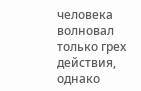человека волновал только грех действия, однако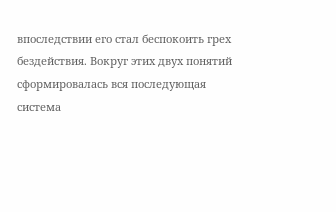впоследствии его стал беспокоить грех бездействия. Вокруг этих двух понятий сформировалась вся последующая система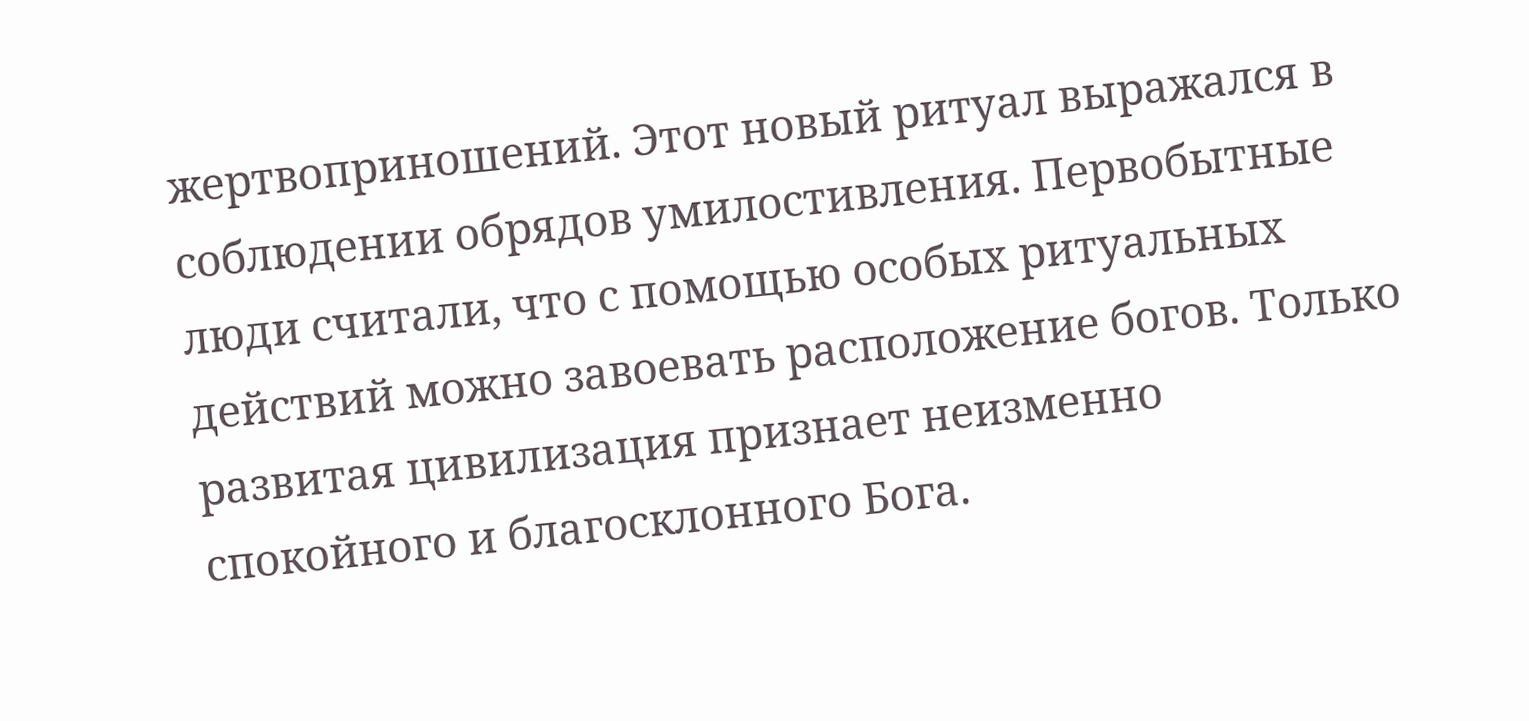жертвоприношений. Этот новый ритуал выражался в соблюдении обрядов умилостивления. Первобытные люди считали, что с помощью особых ритуальных действий можно завоевать расположение богов. Только развитая цивилизация признает неизменно спокойного и благосклонного Бога.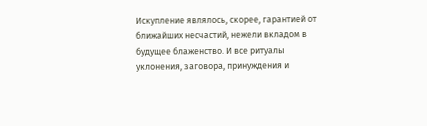Искупление являлось, скорее, гарантией от ближайших несчастий, нежели вкладом в будущее блаженство. И все ритуалы уклонения, заговора, принуждения и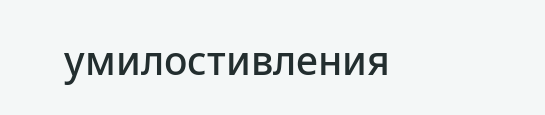умилостивления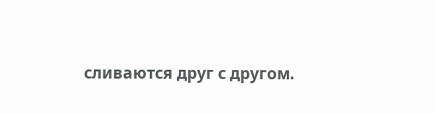сливаются друг с другом.